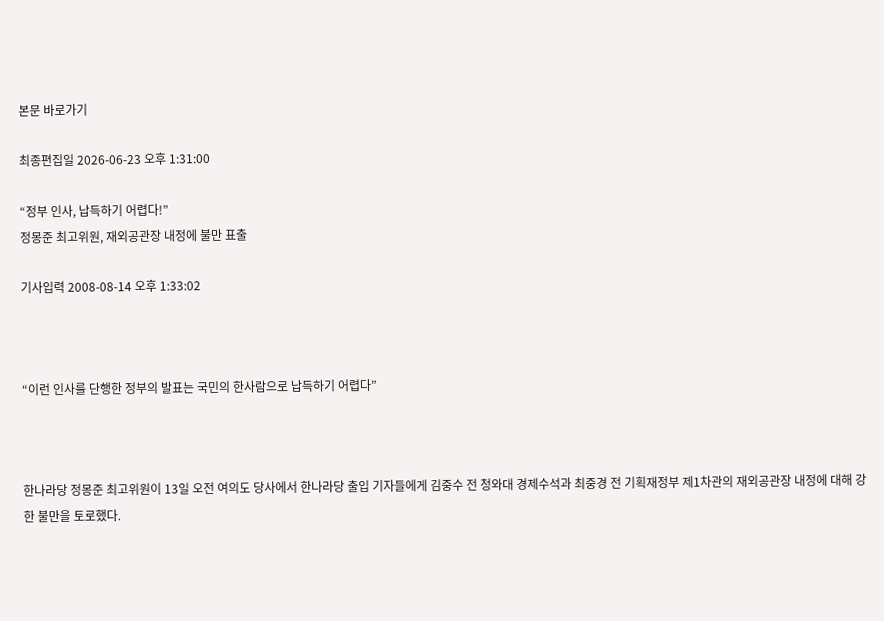본문 바로가기

최종편집일 2026-06-23 오후 1:31:00

“정부 인사, 납득하기 어렵다!”
정몽준 최고위원, 재외공관장 내정에 불만 표출

기사입력 2008-08-14 오후 1:33:02



“이런 인사를 단행한 정부의 발표는 국민의 한사람으로 납득하기 어렵다”



한나라당 정몽준 최고위원이 13일 오전 여의도 당사에서 한나라당 출입 기자들에게 김중수 전 청와대 경제수석과 최중경 전 기획재정부 제1차관의 재외공관장 내정에 대해 강한 불만을 토로했다.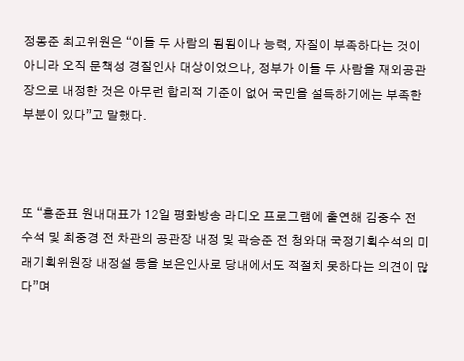정몽준 최고위원은 “이들 두 사람의 됨됨이나 능력, 자질이 부족하다는 것이 아니라 오직 문책성 경질인사 대상이었으나, 정부가 이들 두 사람을 재외공관장으로 내정한 것은 아무런 합리적 기준이 없어 국민을 설득하기에는 부족한 부분이 있다”고 말했다.



또 “홍준표 원내대표가 12일 평화방송 라디오 프로그램에 출연해 김중수 전 수석 및 최중경 전 차관의 공관장 내정 및 곽승준 전 청와대 국정기획수석의 미래기획위원장 내정설 등을 보은인사로 당내에서도 적절치 못하다는 의견이 많다”며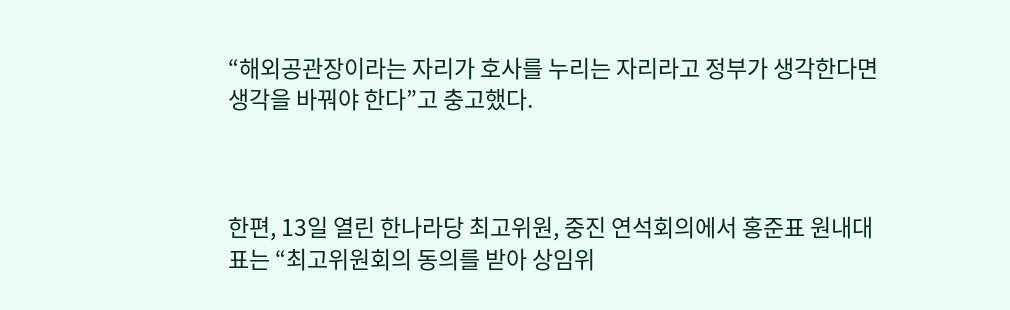“해외공관장이라는 자리가 호사를 누리는 자리라고 정부가 생각한다면 생각을 바꿔야 한다”고 충고했다.



한편, 13일 열린 한나라당 최고위원, 중진 연석회의에서 홍준표 원내대표는 “최고위원회의 동의를 받아 상임위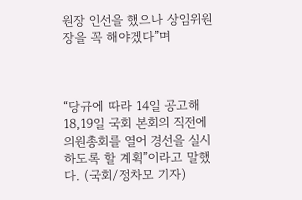원장 인선을 했으나 상임위원장을 꼭 해야겠다”며



“당규에 따라 14일 공고해 18,19일 국회 본회의 직전에 의원총회를 열어 경선을 실시하도록 할 계획”이라고 말했다. (국회/정차모 기자)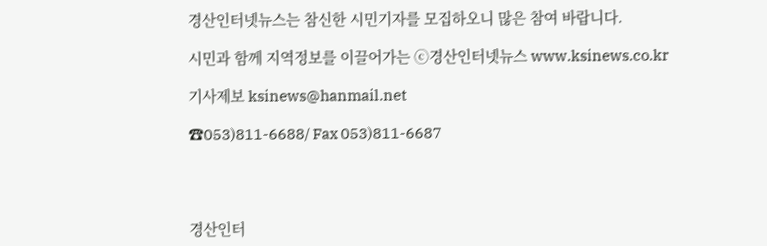경산인터넷뉴스는 참신한 시민기자를 모집하오니 많은 참여 바랍니다.

시민과 함께 지역정보를 이끌어가는 ⓒ경산인터넷뉴스 www.ksinews.co.kr

기사제보 ksinews@hanmail.net

☎053)811-6688/ Fax 053)811-6687




경산인터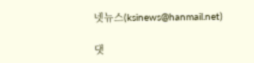넷뉴스(ksinews@hanmail.net)

댓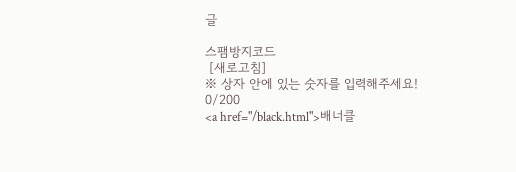글

스팸방지코드
 [새로고침]
※ 상자 안에 있는 숫자를 입력해주세요!
0/200
<a href="/black.html">배너클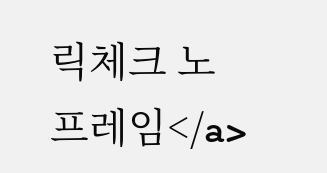릭체크 노프레임</a>